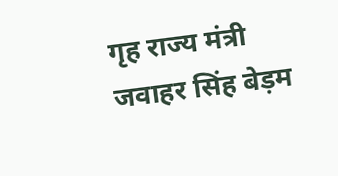गृह राज्य मंत्री जवाहर सिंह बेड़म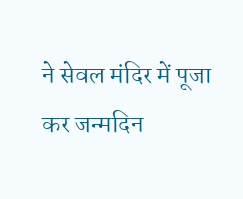ने सेवल मंदिर में पूजा कर जन्मदिन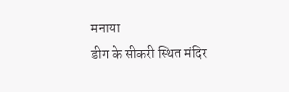मनाया
डीग के सीकरी स्थित मंदिर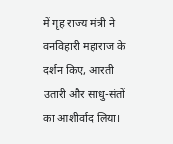में गृह राज्य मंत्री ने वनविहारी महाराज के दर्शन किए, आरती उतारी और साधु-संतों का आशीर्वाद लिया।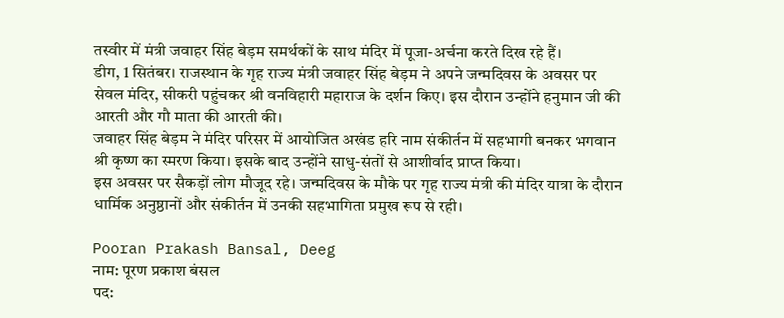तस्वीर में मंत्री जवाहर सिंह बेड़म समर्थकों के साथ मंदिर में पूजा-अर्चना करते दिख रहे हैं।
डीग, 1 सितंबर। राजस्थान के गृह राज्य मंत्री जवाहर सिंह बेड़म ने अपने जन्मदिवस के अवसर पर सेवल मंदिर, सीकरी पहुंचकर श्री वनविहारी महाराज के दर्शन किए। इस दौरान उन्होंने हनुमान जी की आरती और गौ माता की आरती की।
जवाहर सिंह बेड़म ने मंदिर परिसर में आयोजित अखंड हरि नाम संकीर्तन में सहभागी बनकर भगवान श्री कृष्ण का स्मरण किया। इसके बाद उन्होंने साधु-संतों से आशीर्वाद प्राप्त किया।
इस अवसर पर सैकड़ों लोग मौजूद रहे। जन्मदिवस के मौके पर गृह राज्य मंत्री की मंदिर यात्रा के दौरान धार्मिक अनुष्ठानों और संकीर्तन में उनकी सहभागिता प्रमुख रूप से रही।

Pooran Prakash Bansal, Deeg
नाम: पूरण प्रकाश बंसल
पद: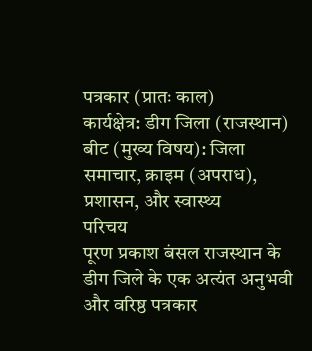पत्रकार (प्रातः काल)
कार्यक्षेत्र: डीग जिला (राजस्थान)
बीट (मुख्य विषय): जिला समाचार, क्राइम (अपराध), प्रशासन, और स्वास्थ्य
परिचय
पूरण प्रकाश बंसल राजस्थान के डीग जिले के एक अत्यंत अनुभवी और वरिष्ठ पत्रकार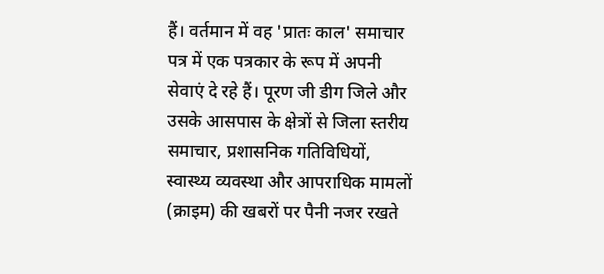हैं। वर्तमान में वह 'प्रातः काल' समाचार पत्र में एक पत्रकार के रूप में अपनी सेवाएं दे रहे हैं। पूरण जी डीग जिले और उसके आसपास के क्षेत्रों से जिला स्तरीय समाचार, प्रशासनिक गतिविधियों, स्वास्थ्य व्यवस्था और आपराधिक मामलों (क्राइम) की खबरों पर पैनी नजर रखते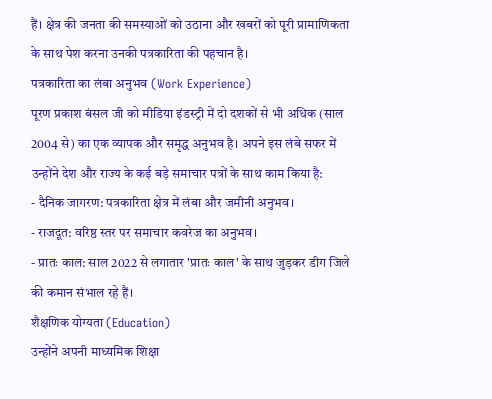हैं। क्षेत्र की जनता की समस्याओं को उठाना और खबरों को पूरी प्रामाणिकता के साथ पेश करना उनकी पत्रकारिता की पहचान है।
पत्रकारिता का लंबा अनुभव (Work Experience)
पूरण प्रकाश बंसल जी को मीडिया इंडस्ट्री में दो दशकों से भी अधिक (साल 2004 से) का एक व्यापक और समृद्ध अनुभव है। अपने इस लंबे सफर में उन्होंने देश और राज्य के कई बड़े समाचार पत्रों के साथ काम किया है:
- दैनिक जागरण: पत्रकारिता क्षेत्र में लंबा और जमीनी अनुभव।
- राजदूत: वरिष्ठ स्तर पर समाचार कवरेज का अनुभव।
- प्रातः काल: साल 2022 से लगातार 'प्रातः काल' के साथ जुड़कर डीग जिले की कमान संभाल रहे हैं।
शैक्षणिक योग्यता (Education)
उन्होंने अपनी माध्यमिक शिक्षा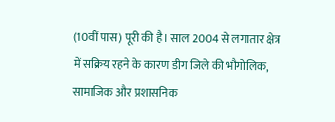(10वीं पास) पूरी की है। साल 2004 से लगातार क्षेत्र में सक्रिय रहने के कारण डीग जिले की भौगोलिक, सामाजिक और प्रशासनिक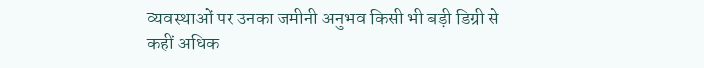व्यवस्थाओं पर उनका जमीनी अनुभव किसी भी बड़ी डिग्री से कहीं अधिक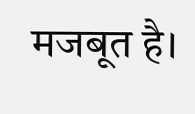मजबूत है।